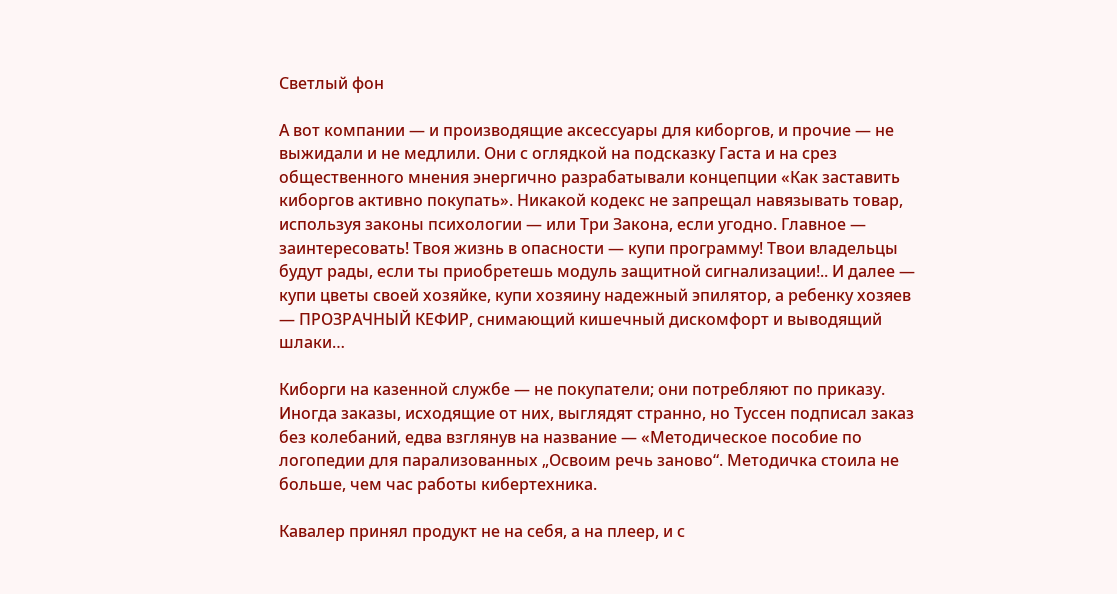Светлый фон

А вот компании — и производящие аксессуары для киборгов, и прочие — не выжидали и не медлили. Они с оглядкой на подсказку Гаста и на срез общественного мнения энергично разрабатывали концепции «Как заставить киборгов активно покупать». Никакой кодекс не запрещал навязывать товар, используя законы психологии — или Три Закона, если угодно. Главное — заинтересовать! Твоя жизнь в опасности — купи программу! Твои владельцы будут рады, если ты приобретешь модуль защитной сигнализации!.. И далее — купи цветы своей хозяйке, купи хозяину надежный эпилятор, а ребенку хозяев — ПРОЗРАЧНЫЙ КЕФИР, снимающий кишечный дискомфорт и выводящий шлаки…

Киборги на казенной службе — не покупатели; они потребляют по приказу. Иногда заказы, исходящие от них, выглядят странно, но Туссен подписал заказ без колебаний, едва взглянув на название — «Методическое пособие по логопедии для парализованных „Освоим речь заново“. Методичка стоила не больше, чем час работы кибертехника.

Кавалер принял продукт не на себя, а на плеер, и с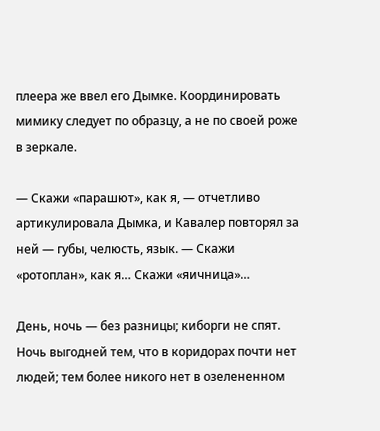плеера же ввел его Дымке. Координировать мимику следует по образцу, а не по своей роже в зеркале.

— Скажи «парашют», как я, — отчетливо артикулировала Дымка, и Кавалер повторял за ней — губы, челюсть, язык. — Скажи «ротоплан», как я… Скажи «яичница»…

День, ночь — без разницы; киборги не спят. Ночь выгодней тем, что в коридорах почти нет людей; тем более никого нет в озелененном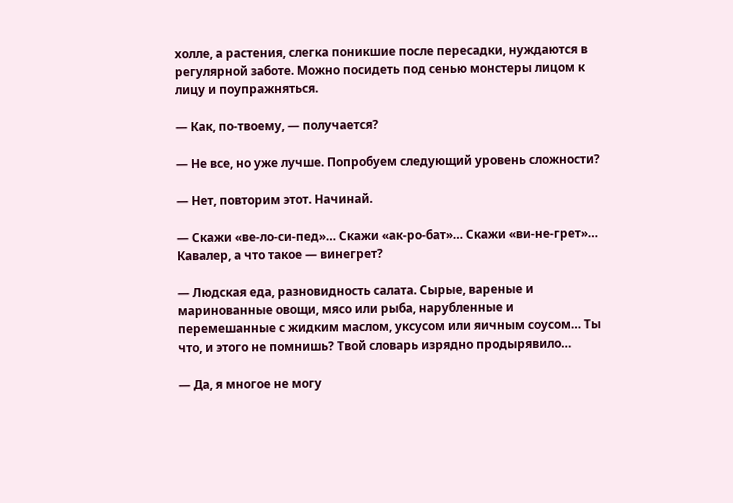холле, а растения, слегка поникшие после пересадки, нуждаются в регулярной заботе. Можно посидеть под сенью монстеры лицом к лицу и поупражняться.

— Как, по-твоему, — получается?

— Не все, но уже лучше. Попробуем следующий уровень сложности?

— Нет, повторим этот. Начинай.

— Скажи «ве-ло-си-пед»… Скажи «ак-ро-бат»… Скажи «ви-не-грет»… Кавалер, а что такое — винегрет?

— Людская еда, разновидность салата. Сырые, вареные и маринованные овощи, мясо или рыба, нарубленные и перемешанные с жидким маслом, уксусом или яичным соусом… Ты что, и этого не помнишь? Твой словарь изрядно продырявило…

— Да, я многое не могу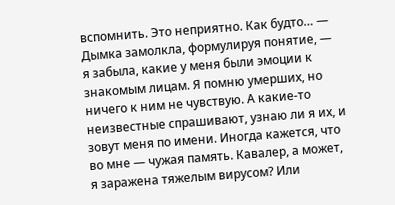вспомнить. Это неприятно. Как будто… — Дымка замолкла, формулируя понятие, — я забыла, какие у меня были эмоции к знакомым лицам. Я помню умерших, но ничего к ним не чувствую. А какие-то неизвестные спрашивают, узнаю ли я их, и зовут меня по имени. Иногда кажется, что во мне — чужая память. Кавалер, а может, я заражена тяжелым вирусом? Или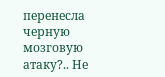перенесла черную мозговую атаку?.. Не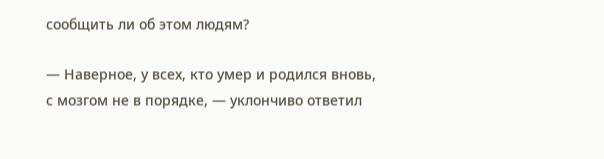сообщить ли об этом людям?

— Наверное, у всех, кто умер и родился вновь, с мозгом не в порядке, — уклончиво ответил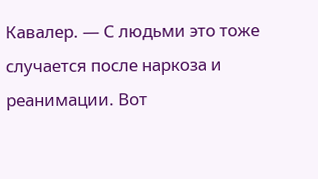Кавалер. — С людьми это тоже случается после наркоза и реанимации. Вот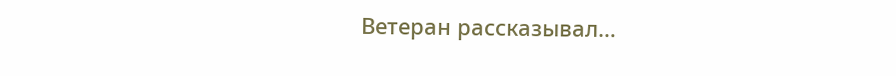Ветеран рассказывал…